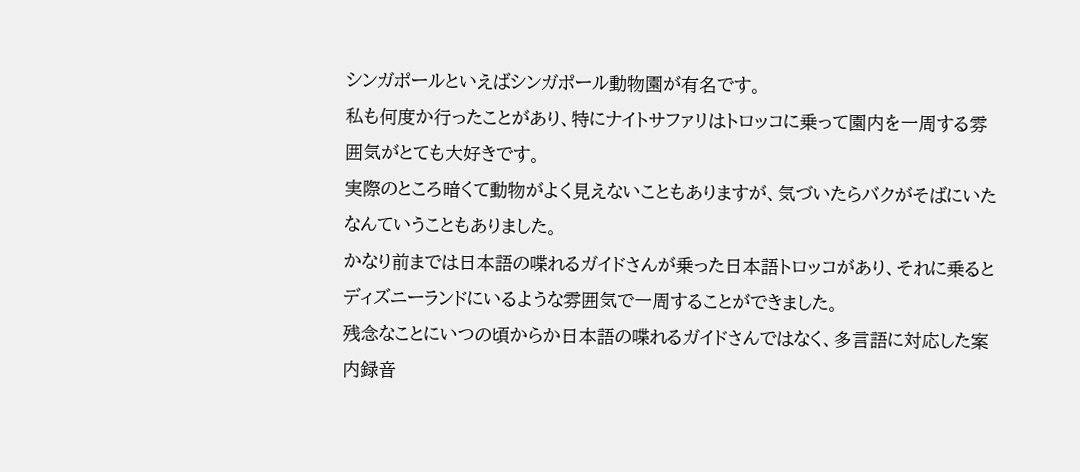シンガポールといえばシンガポール動物園が有名です。
私も何度か行ったことがあり、特にナイトサファリはトロッコに乗って園内を一周する雰囲気がとても大好きです。
実際のところ暗くて動物がよく見えないこともありますが、気づいたらバクがそばにいたなんていうこともありました。
かなり前までは日本語の喋れるガイドさんが乗った日本語トロッコがあり、それに乗るとディズニーランドにいるような雰囲気で一周することができました。
残念なことにいつの頃からか日本語の喋れるガイドさんではなく、多言語に対応した案内録音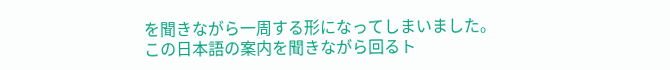を聞きながら一周する形になってしまいました。
この日本語の案内を聞きながら回るト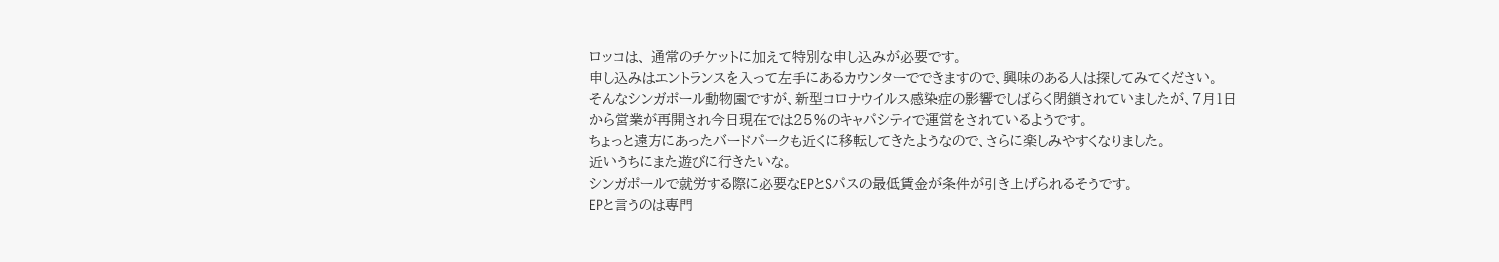ロッコは、 通常のチケットに加えて特別な申し込みが必要です。
申し込みはエントランスを入って左手にあるカウンターでできますので、興味のある人は探してみてください。
そんなシンガポール動物園ですが、新型コロナウイルス感染症の影響でしばらく閉鎖されていましたが、7月1日から営業が再開され今日現在では25%のキャパシティで運営をされているようです。
ちょっと遠方にあったバードパークも近くに移転してきたようなので、さらに楽しみやすくなりました。
近いうちにまた遊びに行きたいな。
シンガポールで就労する際に必要なEPとSパスの最低賃金が条件が引き上げられるそうです。
EPと言うのは専門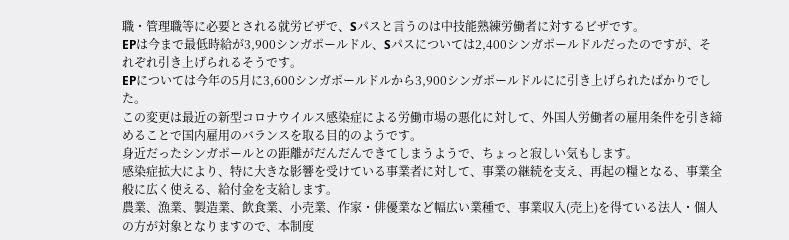職・管理職等に必要とされる就労ビザで、Sパスと言うのは中技能熟練労働者に対するビザです。
EPは今まで最低時給が3,900シンガポールドル、Sパスについては2,400シンガポールドルだったのですが、それぞれ引き上げられるそうです。
EPについては今年の5月に3,600シンガポールドルから3,900シンガポールドルにに引き上げられたばかりでした。
この変更は最近の新型コロナウイルス感染症による労働市場の悪化に対して、外国人労働者の雇用条件を引き締めることで国内雇用のバランスを取る目的のようです。
身近だったシンガポールとの距離がだんだんできてしまうようで、ちょっと寂しい気もします。
感染症拡大により、特に大きな影響を受けている事業者に対して、事業の継続を支え、再起の糧となる、事業全般に広く使える、給付金を支給します。
農業、漁業、製造業、飲食業、小売業、作家・俳優業など幅広い業種で、事業収入(売上)を得ている法人・個人の方が対象となりますので、本制度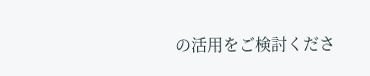の活用をご検討くださ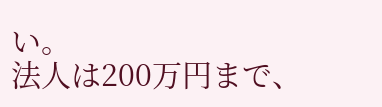い。
法人は200万円まで、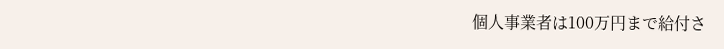個人事業者は100万円まで給付さ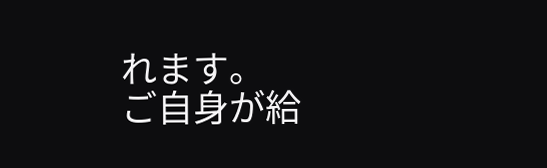れます。
ご自身が給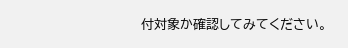付対象か確認してみてください。